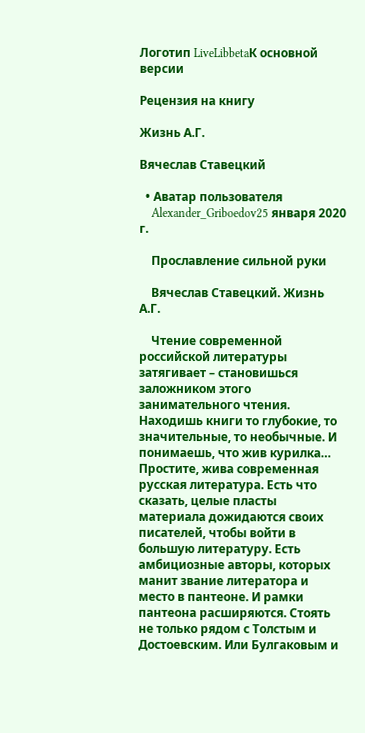Логотип LiveLibbetaК основной версии

Рецензия на книгу

Жизнь А.Г.

Вячеслав Ставецкий

  • Аватар пользователя
    Alexander_Griboedov25 января 2020 г.

    Прославление сильной руки

    Вячеслав Ставецкий. Жизнь А.Г.

    Чтение современной российской литературы затягивает – становишься заложником этого занимательного чтения. Находишь книги то глубокие, то значительные, то необычные. И понимаешь, что жив курилка… Простите, жива современная русская литература. Есть что сказать, целые пласты материала дожидаются своих писателей, чтобы войти в большую литературу. Есть амбициозные авторы, которых манит звание литератора и место в пантеоне. И рамки пантеона расширяются. Стоять не только рядом с Толстым и Достоевским. Или Булгаковым и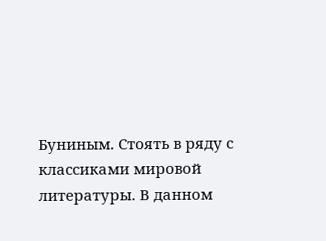Буниным. Стоять в ряду с классиками мировой литературы. В данном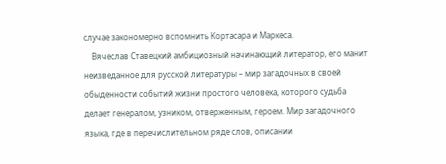случае закономерно вспомнить Кортасара и Маркеса.
    Вячеслав Ставецкий амбициозный начинающий литератор, его манит неизведанное для русской литературы – мир загадочных в своей обыденности событий жизни простого человека, которого судьба делает генералом, узником, отверженным, героем. Мир загадочного языка, где в перечислительном ряде слов, описании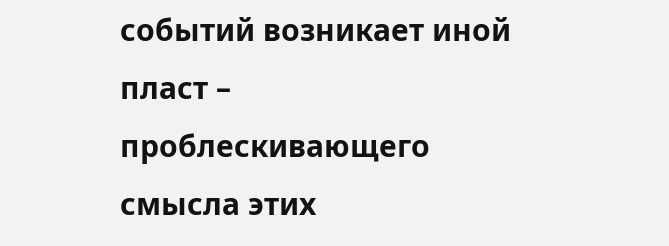событий возникает иной пласт – проблескивающего смысла этих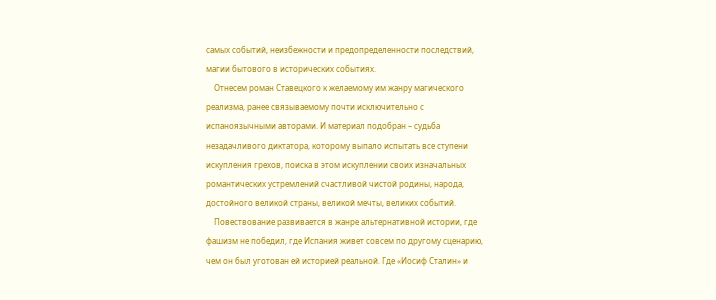самых событий, неизбежности и предопределенности последствий, магии бытового в исторических событиях.
    Отнесем роман Ставецкого к желаемому им жанру магического реализма, ранее связываемому почти исключительно с испаноязычными авторами. И материал подобран – судьба незадачливого диктатора, которому выпало испытать все ступени искупления грехов, поиска в этом искуплении своих изначальных романтических устремлений счастливой чистой родины, народа, достойного великой страны, великой мечты, великих событий.
    Повествование развивается в жанре альтернативной истории, где фашизм не победил, где Испания живет совсем по другому сценарию, чем он был уготован ей историей реальной. Где «Иосиф Сталин» и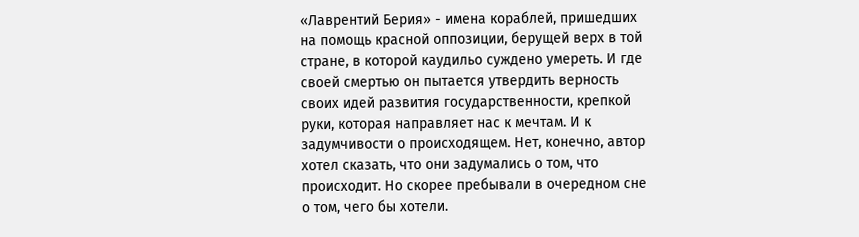«Лаврентий Берия» - имена кораблей, пришедших на помощь красной оппозиции, берущей верх в той стране, в которой каудильо суждено умереть. И где своей смертью он пытается утвердить верность своих идей развития государственности, крепкой руки, которая направляет нас к мечтам. И к задумчивости о происходящем. Нет, конечно, автор хотел сказать, что они задумались о том, что происходит. Но скорее пребывали в очередном сне о том, чего бы хотели.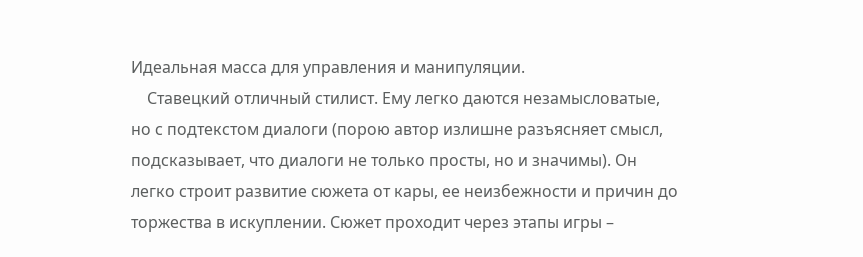Идеальная масса для управления и манипуляции.
    Ставецкий отличный стилист. Ему легко даются незамысловатые, но с подтекстом диалоги (порою автор излишне разъясняет смысл, подсказывает, что диалоги не только просты, но и значимы). Он легко строит развитие сюжета от кары, ее неизбежности и причин до торжества в искуплении. Сюжет проходит через этапы игры –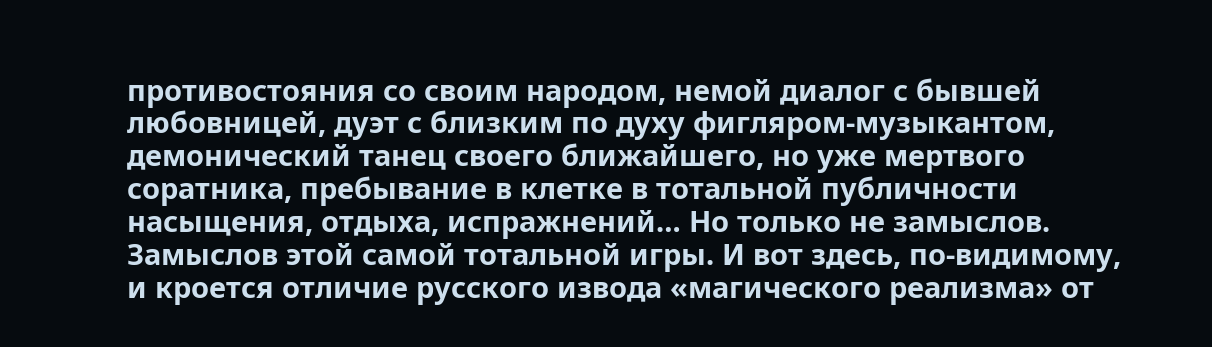противостояния со своим народом, немой диалог с бывшей любовницей, дуэт с близким по духу фигляром-музыкантом, демонический танец своего ближайшего, но уже мертвого соратника, пребывание в клетке в тотальной публичности насыщения, отдыха, испражнений… Но только не замыслов. Замыслов этой самой тотальной игры. И вот здесь, по-видимому, и кроется отличие русского извода «магического реализма» от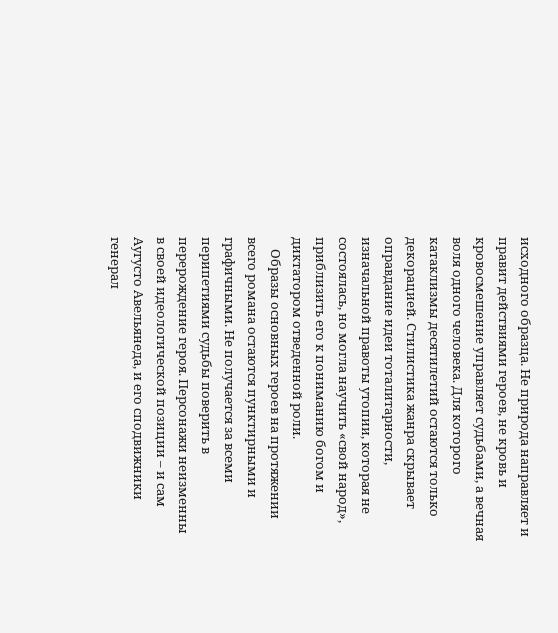исходного образца. Не природа направляет и правит действиями героев, не кровь и кровосмешение управляет судьбами, а вечная воля одного человека. Для которого катаклизмы десятилетий остаются только декорацией. Стилистика жанра скрывает оправдание идеи тоталитарности, изначальной правоты утопии, которая не состоялась, но могла научить «свой народ», приблизить его к пониманию богом и диктатором отведенной роли.
    Образы основных героев на протяжении всего романа остаются пунктирными и графичными. Не получается за всеми перипетиями судьбы поверить в перерождение героя. Персонажи неизменны в своей идеологической позиции – и сам Аугусто Авельянеда, и его сподвижники генерал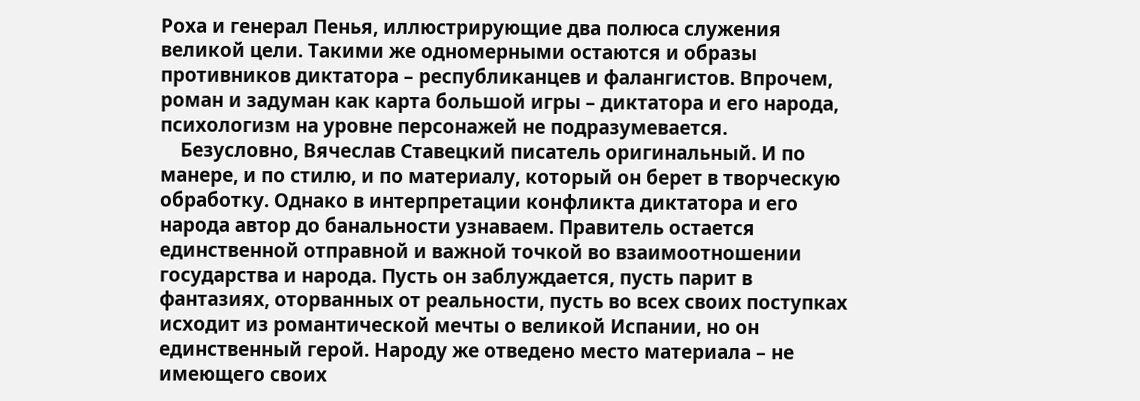Роха и генерал Пенья, иллюстрирующие два полюса служения великой цели. Такими же одномерными остаются и образы противников диктатора – республиканцев и фалангистов. Впрочем, роман и задуман как карта большой игры – диктатора и его народа, психологизм на уровне персонажей не подразумевается.
    Безусловно, Вячеслав Ставецкий писатель оригинальный. И по манере, и по стилю, и по материалу, который он берет в творческую обработку. Однако в интерпретации конфликта диктатора и его народа автор до банальности узнаваем. Правитель остается единственной отправной и важной точкой во взаимоотношении государства и народа. Пусть он заблуждается, пусть парит в фантазиях, оторванных от реальности, пусть во всех своих поступках исходит из романтической мечты о великой Испании, но он единственный герой. Народу же отведено место материала – не имеющего своих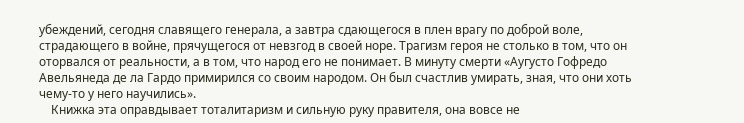убеждений, сегодня славящего генерала, а завтра сдающегося в плен врагу по доброй воле, страдающего в войне, прячущегося от невзгод в своей норе. Трагизм героя не столько в том, что он оторвался от реальности, а в том, что народ его не понимает. В минуту смерти «Аугусто Гофредо Авельянеда де ла Гардо примирился со своим народом. Он был счастлив умирать, зная, что они хоть чему-то у него научились».
    Книжка эта оправдывает тоталитаризм и сильную руку правителя, она вовсе не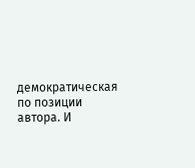демократическая по позиции автора. И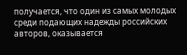получается, что один из самых молодых среди подающих надежды российских авторов, оказывается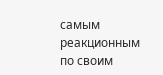самым реакционным по своим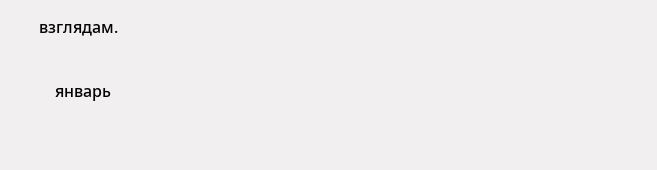взглядам.

    январь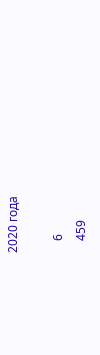2020 года

    6
    459